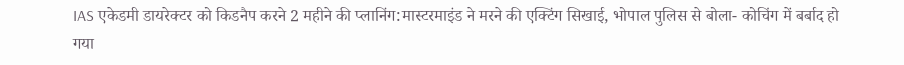IAS एकेडमी डायरेक्टर को किडनैप करने 2 महीने की प्लानिंग:मास्टरमाइंड ने मरने की एक्टिंग सिखाई, भोपाल पुलिस से बोला- कोचिंग में बर्बाद हो गया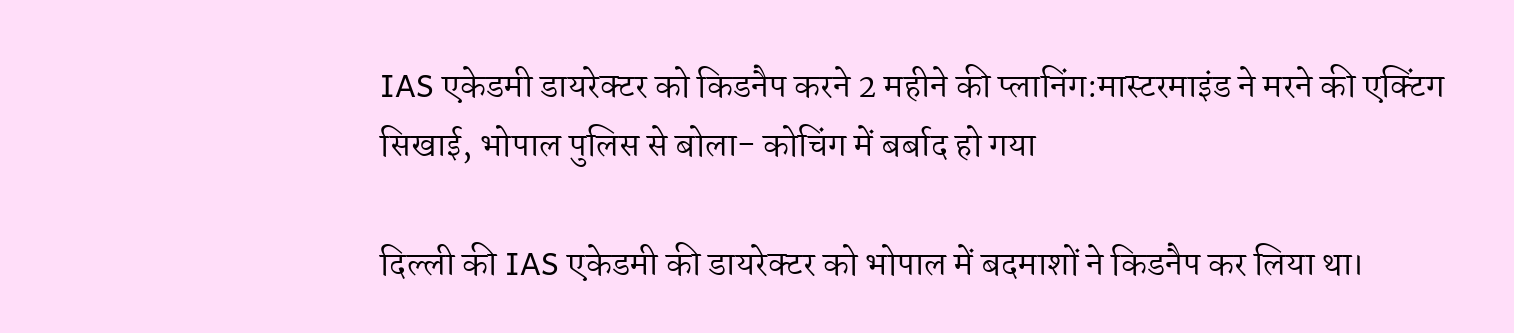IAS एकेडमी डायरेक्टर को किडनैप करने 2 महीने की प्लानिंग:मास्टरमाइंड ने मरने की एक्टिंग सिखाई, भोपाल पुलिस से बोला- कोचिंग में बर्बाद हो गया

दिल्ली की IAS एकेडमी की डायरेक्टर को भोपाल में बदमाशों ने किडनैप कर लिया था।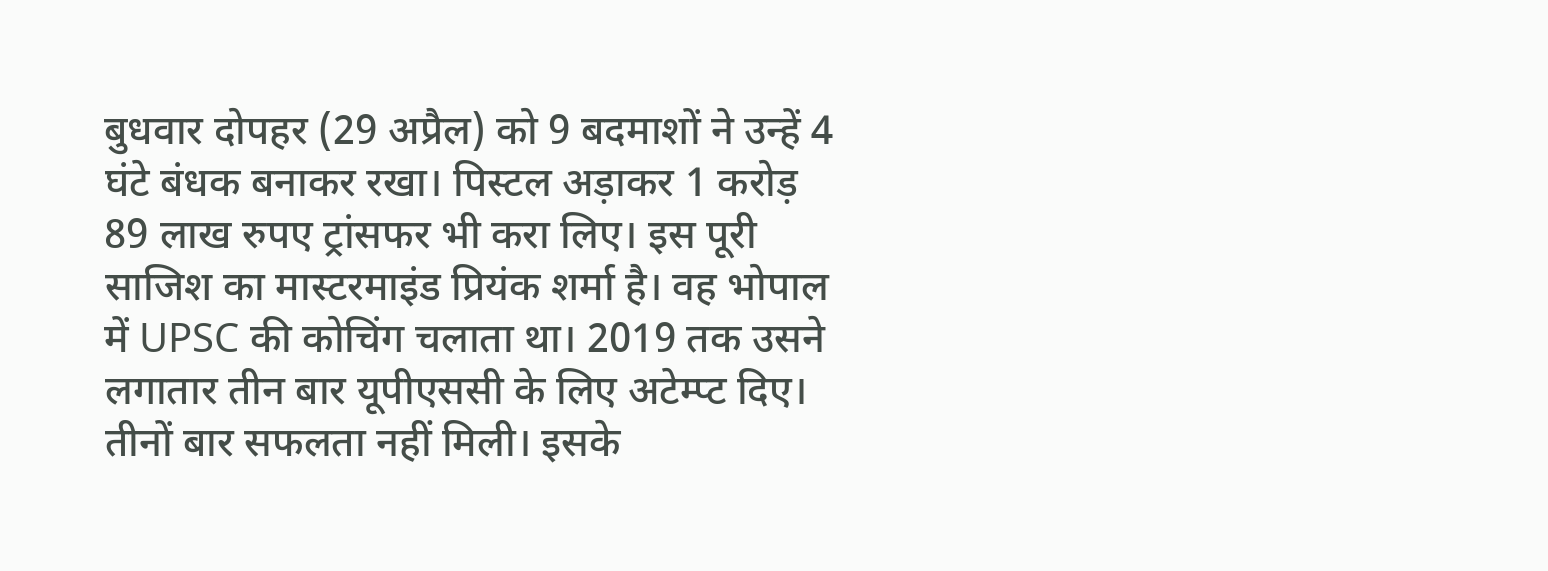बुधवार दोपहर (29 अप्रैल) को 9 बदमाशों ने उन्हें 4 घंटे बंधक बनाकर रखा। पिस्टल अड़ाकर 1 करोड़ 89 लाख रुपए ट्रांसफर भी करा लिए। इस पूरी साजिश का मास्टरमाइंड प्रियंक शर्मा है। वह भोपाल में UPSC की कोचिंग चलाता था। 2019 तक उसने लगातार तीन बार यूपीएससी के लिए अटेम्प्ट दिए। तीनों बार सफलता नहीं मिली। इसके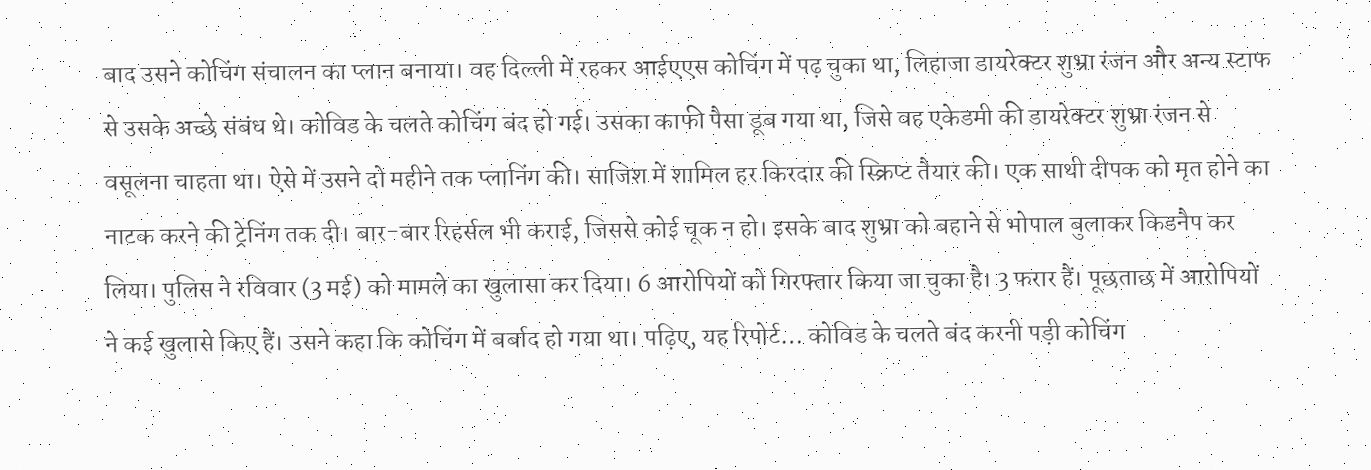बाद उसने कोचिंग संचालन का प्लान बनाया। वह दिल्ली में रहकर आईएएस कोचिंग में पढ़ चुका था, लिहाजा डायरेक्टर शुभ्रा रंजन और अन्य स्टाफ से उसके अच्छे संबंध थे। कोविड के चलते कोचिंग बंद हो गई। उसका काफी पैसा डूब गया था, जिसे वह एकेडमी की डायरेक्टर शुभ्रा रंजन से वसूलना चाहता था। ऐसे में उसने दो महीने तक प्लानिंग की। साजिश में शामिल हर किरदार की स्क्रिप्ट तैयार की। एक साथी दीपक को मृत होने का नाटक करने की ट्रेनिंग तक दी। बार-बार रिहर्सल भी कराई, जिससे कोई चूक न हो। इसके बाद शुभ्रा को बहाने से भोपाल बुलाकर किडनैप कर लिया। पुलिस ने रविवार (3 मई) को मामले का खुलासा कर दिया। 6 आरोपियों को गिरफ्तार किया जा चुका है। 3 फरार हैं। पूछताछ में आरोपियों ने कई खुलासे किए हैं। उसने कहा कि कोचिंग में बर्बाद हो गया था। पढ़िए, यह रिपोर्ट… कोविड के चलते बंद करनी पड़ी कोचिंग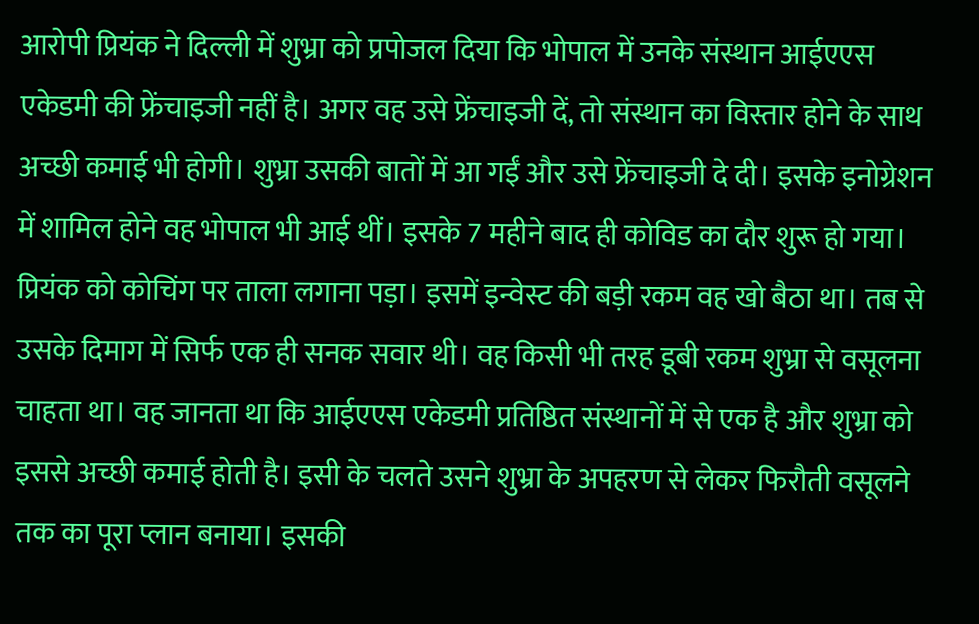आरोपी प्रियंक ने दिल्ली में शुभ्रा को प्रपोजल दिया कि भोपाल में उनके संस्थान आईएएस एकेडमी की फ्रेंचाइजी नहीं है। अगर वह उसे फ्रेंचाइजी दें, तो संस्थान का विस्तार होने के साथ अच्छी कमाई भी होगी। शुभ्रा उसकी बातों में आ गईं और उसे फ्रेंचाइजी दे दी। इसके इनोग्रेशन में शामिल होने वह भोपाल भी आई थीं। इसके 7 महीने बाद ही कोविड का दौर शुरू हो गया। प्रियंक को कोचिंग पर ताला लगाना पड़ा। इसमें इन्वेस्ट की बड़ी रकम वह खो बैठा था। तब से उसके दिमाग में सिर्फ एक ही सनक सवार थी। वह किसी भी तरह डूबी रकम शुभ्रा से वसूलना चाहता था। वह जानता था कि आईएएस एकेडमी प्रतिष्ठित संस्थानों में से एक है और शुभ्रा को इससे अच्छी कमाई होती है। इसी के चलते उसने शुभ्रा के अपहरण से लेकर फिरौती वसूलने तक का पूरा प्लान बनाया। इसकी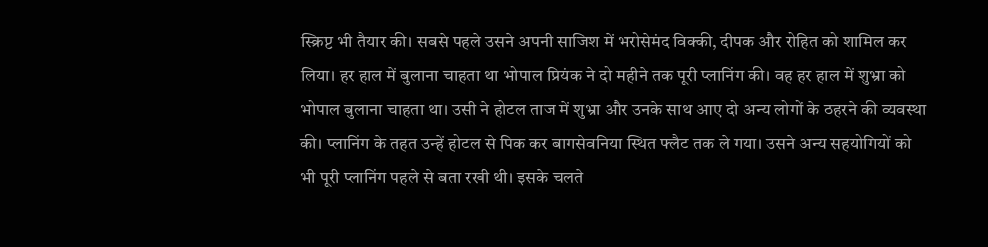स्क्रिप्ट भी तैयार की। सबसे पहले उसने अपनी साजिश में भरोसेमंद विक्की, दीपक और रोहित को शामिल कर लिया। हर हाल में बुलाना चाहता था भोपाल प्रियंक ने दो महीने तक पूरी प्लानिंग की। वह हर हाल में शुभ्रा को भोपाल बुलाना चाहता था। उसी ने होटल ताज में शुभ्रा और उनके साथ आए दो अन्य लोगों के ठहरने की व्यवस्था की। प्लानिंग के तहत उन्हें होटल से पिक कर बागसेवनिया स्थित फ्लैट तक ले गया। उसने अन्य सहयोगियों को भी पूरी प्लानिंग पहले से बता रखी थी। इसके चलते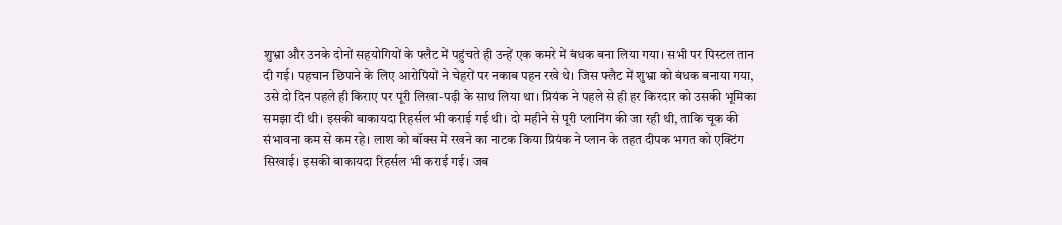शुभ्रा और उनके दोनों सहयोगियों के फ्लैट में पहुंचते ही उन्हें एक कमरे में बंधक बना लिया गया। सभी पर पिस्टल तान दी गई। पहचान छिपाने के लिए आरोपियों ने चेहरों पर नकाब पहन रखे थे। जिस फ्लैट में शुभ्रा को बंधक बनाया गया, उसे दो दिन पहले ही किराए पर पूरी लिखा-पढ़ी के साथ लिया था। प्रियंक ने पहले से ही हर किरदार को उसकी भूमिका समझा दी थी। इसकी बाकायदा रिहर्सल भी कराई गई थी। दो महीने से पूरी प्लानिंग की जा रही थी, ताकि चूक की संभावना कम से कम रहे। लाश को बॉक्स में रखने का नाटक किया प्रियंक ने प्लान के तहत दीपक भगत को एक्टिंग सिखाई। इसकी बाकायदा रिहर्सल भी कराई गई। जब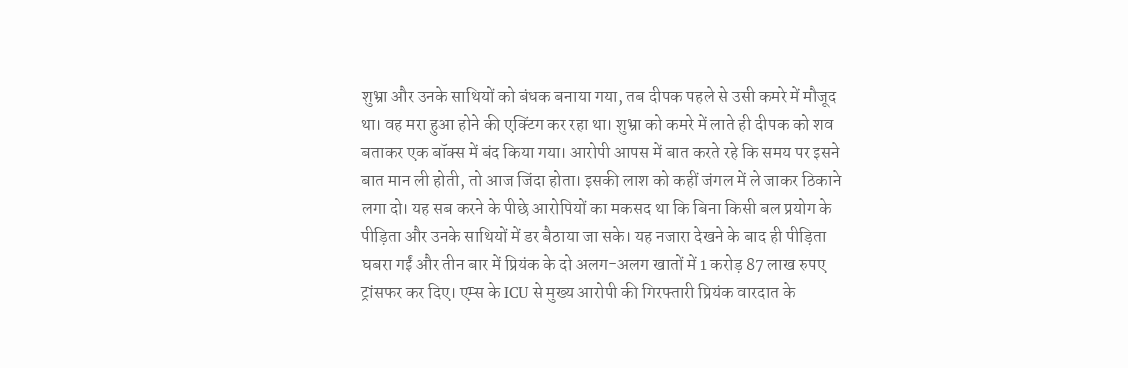शुभ्रा और उनके साथियों को बंधक बनाया गया, तब दीपक पहले से उसी कमरे में मौजूद था। वह मरा हुआ होने की एक्टिंग कर रहा था। शुभ्रा को कमरे में लाते ही दीपक को शव बताकर एक बॉक्स में बंद किया गया। आरोपी आपस में बात करते रहे कि समय पर इसने बात मान ली होती, तो आज जिंदा होता। इसकी लाश को कहीं जंगल में ले जाकर ठिकाने लगा दो। यह सब करने के पीछे आरोपियों का मकसद था कि बिना किसी बल प्रयोग के पीड़िता और उनके साथियों में डर बैठाया जा सके। यह नजारा देखने के बाद ही पीड़िता घबरा गईं और तीन बार में प्रियंक के दो अलग-अलग खातों में 1 करोड़ 87 लाख रुपए ट्रांसफर कर दिए। एम्स के ICU से मुख्य आरोपी की गिरफ्तारी प्रियंक वारदात के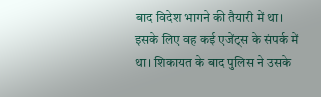बाद विदेश भागने की तैयारी में था। इसके लिए वह कई एजेंट्स के संपर्क में था। शिकायत के बाद पुलिस ने उसके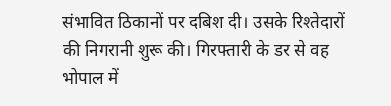संभावित ठिकानों पर दबिश दी। उसके रिश्तेदारों की निगरानी शुरू की। गिरफ्तारी के डर से वह भोपाल में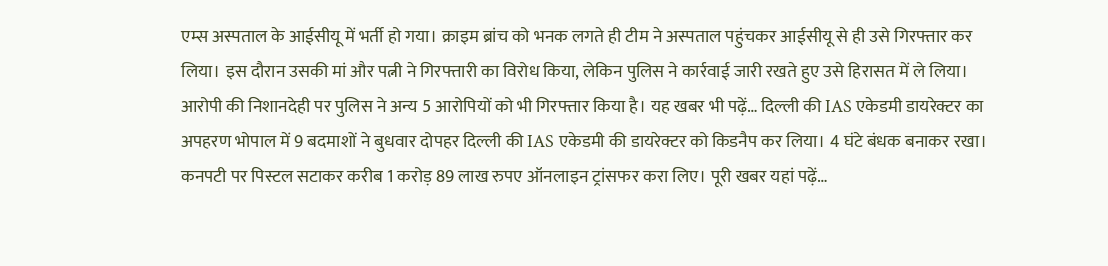एम्स अस्पताल के आईसीयू में भर्ती हो गया। क्राइम ब्रांच को भनक लगते ही टीम ने अस्पताल पहुंचकर आईसीयू से ही उसे गिरफ्तार कर लिया। इस दौरान उसकी मां और पत्नी ने गिरफ्तारी का विरोध किया, लेकिन पुलिस ने कार्रवाई जारी रखते हुए उसे हिरासत में ले लिया। आरोपी की निशानदेही पर पुलिस ने अन्य 5 आरोपियों को भी गिरफ्तार किया है। यह खबर भी पढ़ें… दिल्ली की IAS एकेडमी डायरेक्टर का अपहरण भोपाल में 9 बदमाशों ने बुधवार दोपहर दिल्ली की IAS एकेडमी की डायरेक्टर को किडनैप कर लिया। 4 घंटे बंधक बनाकर रखा। कनपटी पर पिस्टल सटाकर करीब 1 करोड़ 89 लाख रुपए ऑनलाइन ट्रांसफर करा लिए। पूरी खबर यहां पढ़ें…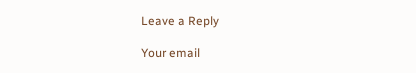Leave a Reply

Your email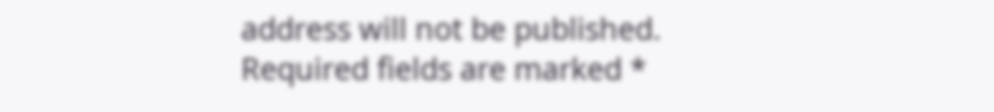address will not be published. Required fields are marked *